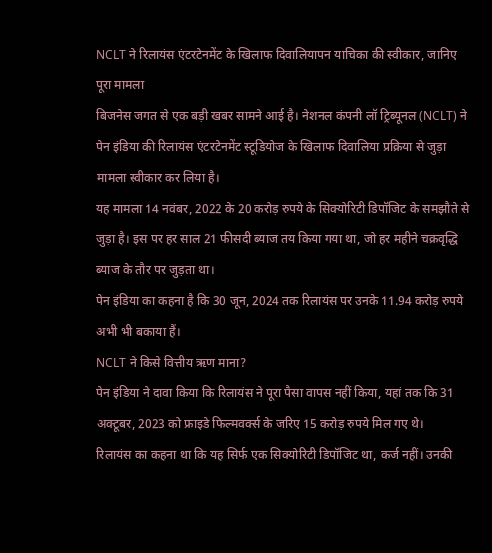NCLT ने रिलायंस एंटरटेनमेंट के खिलाफ दिवालियापन याचिका की स्वीकार, जानिए पूरा मामला
बिजनेस जगत से एक बड़ी खबर सामने आई है। नेशनल कंपनी लॉ ट्रिब्यूनल (NCLT) ने पेन इंडिया की रिलायंस एंटरटेनमेंट स्टूडियोज के खिलाफ दिवालिया प्रक्रिया से जुड़ा मामला स्वीकार कर लिया है।
यह मामला 14 नवंबर, 2022 के 20 करोड़ रुपये के सिक्योरिटी डिपॉजिट के समझौते से जुड़ा है। इस पर हर साल 21 फीसदी ब्याज तय किया गया था, जो हर महीने चक्रवृद्धि ब्याज के तौर पर जुड़ता था।
पेन इंडिया का कहना है कि 30 जून, 2024 तक रिलायंस पर उनके 11.94 करोड़ रुपये अभी भी बकाया हैं।
NCLT ने किसे वित्तीय ऋण माना?
पेन इंडिया ने दावा किया कि रिलायंस ने पूरा पैसा वापस नहीं किया, यहां तक कि 31 अक्टूबर, 2023 को फ्राइडे फिल्मवर्क्स के जरिए 15 करोड़ रुपये मिल गए थे।
रिलायंस का कहना था कि यह सिर्फ एक सिक्योरिटी डिपॉजिट था, कर्ज नहीं। उनकी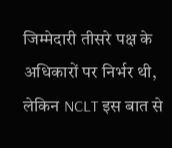जिम्मेदारी तीसरे पक्ष के अधिकारों पर निर्भर थी, लेकिन NCLT इस बात से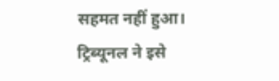सहमत नहीं हुआ।
ट्रिब्यूनल ने इसे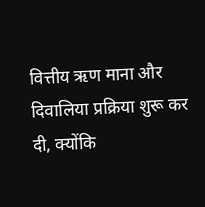वित्तीय ऋण माना और दिवालिया प्रक्रिया शुरू कर दी, क्योंकि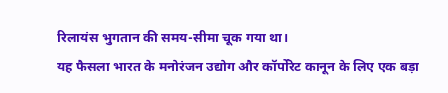रिलायंस भुगतान की समय-सीमा चूक गया था।
यह फैसला भारत के मनोरंजन उद्योग और कॉर्पोरेट कानून के लिए एक बड़ा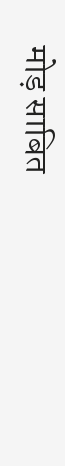मोड़ साबित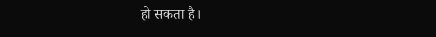हो सकता है।